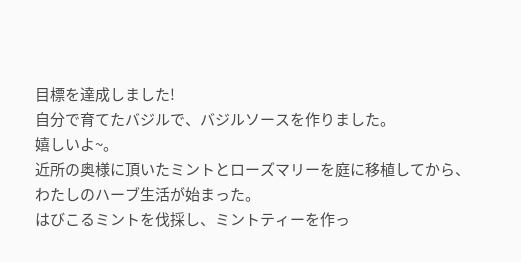目標を達成しました!
自分で育てたバジルで、バジルソースを作りました。
嬉しいよ~。
近所の奥様に頂いたミントとローズマリーを庭に移植してから、
わたしのハーブ生活が始まった。
はびこるミントを伐採し、ミントティーを作っ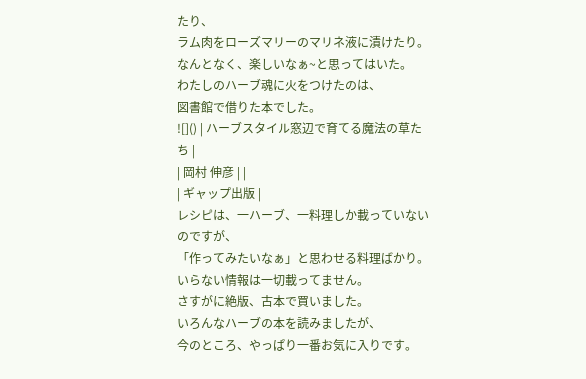たり、
ラム肉をローズマリーのマリネ液に漬けたり。
なんとなく、楽しいなぁ~と思ってはいた。
わたしのハーブ魂に火をつけたのは、
図書館で借りた本でした。
![]() | ハーブスタイル窓辺で育てる魔法の草たち |
| 岡村 伸彦 | |
| ギャップ出版 |
レシピは、一ハーブ、一料理しか載っていないのですが、
「作ってみたいなぁ」と思わせる料理ばかり。
いらない情報は一切載ってません。
さすがに絶版、古本で買いました。
いろんなハーブの本を読みましたが、
今のところ、やっぱり一番お気に入りです。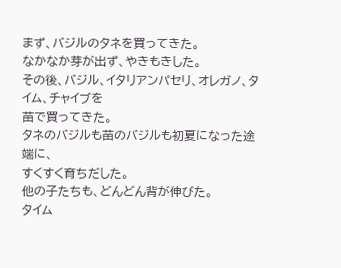まず、バジルのタネを買ってきた。
なかなか芽が出ず、やきもきした。
その後、バジル、イタリアンパセリ、オレガノ、タイム、チャイブを
苗で買ってきた。
タネのバジルも苗のバジルも初夏になった途端に、
すくすく育ちだした。
他の子たちも、どんどん背が伸びた。
タイム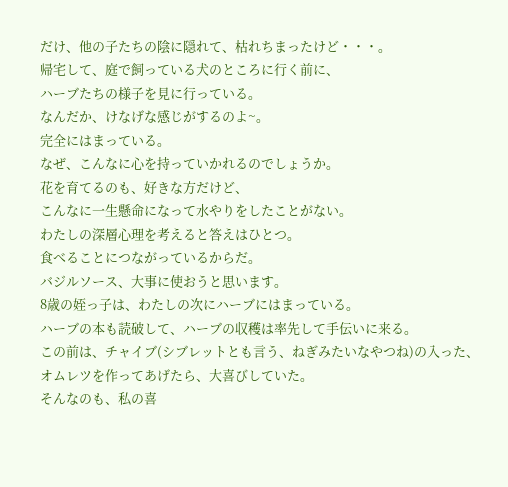だけ、他の子たちの陰に隠れて、枯れちまったけど・・・。
帰宅して、庭で飼っている犬のところに行く前に、
ハーブたちの様子を見に行っている。
なんだか、けなげな感じがするのよ~。
完全にはまっている。
なぜ、こんなに心を持っていかれるのでしょうか。
花を育てるのも、好きな方だけど、
こんなに一生懸命になって水やりをしたことがない。
わたしの深層心理を考えると答えはひとつ。
食べることにつながっているからだ。
バジルソース、大事に使おうと思います。
8歳の姪っ子は、わたしの次にハーブにはまっている。
ハーブの本も読破して、ハーブの収穫は率先して手伝いに来る。
この前は、チャイブ(シブレットとも言う、ねぎみたいなやつね)の入った、
オムレツを作ってあげたら、大喜びしていた。
そんなのも、私の喜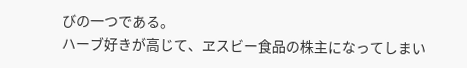びの一つである。
ハーブ好きが高じて、ヱスビー食品の株主になってしまい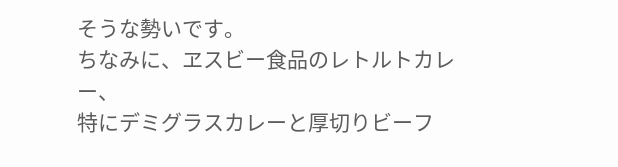そうな勢いです。
ちなみに、ヱスビー食品のレトルトカレー、
特にデミグラスカレーと厚切りビーフ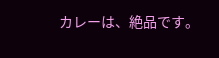カレーは、絶品です。